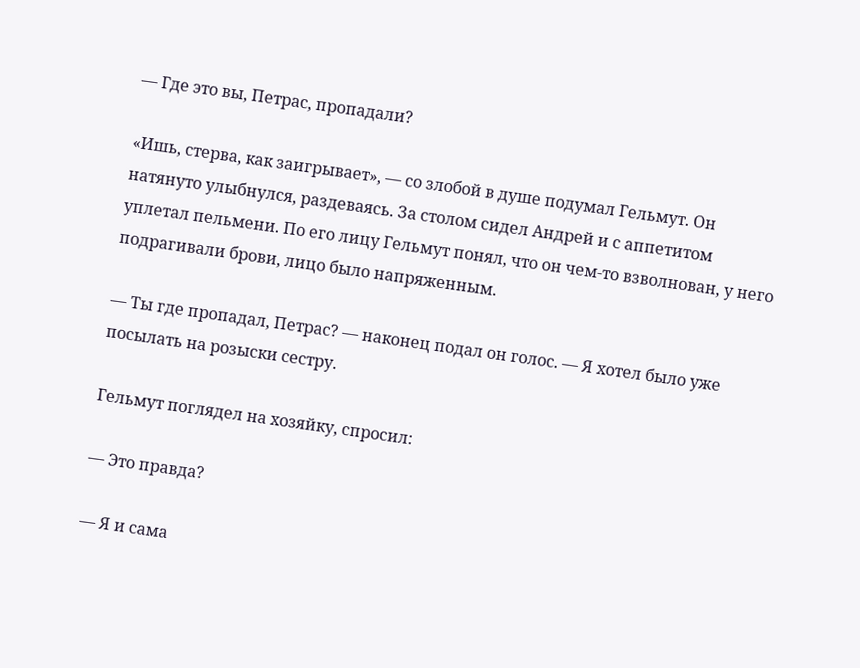— Где это вы, Петрас, пропадали?

«Ишь, стерва, как заигрывает», — со злобой в душе подумал Гельмут. Он натянуто улыбнулся, раздеваясь. За столом сидел Андрей и с аппетитом уплетал пельмени. По его лицу Гельмут понял, что он чем-то взволнован, у него подрагивали брови, лицо было напряженным.

— Ты где пропадал, Петрас? — наконец подал он голос. — Я хотел было уже посылать на розыски сестру.

Гельмут поглядел на хозяйку, спросил:

— Это правда?

— Я и сама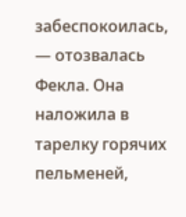забеспокоилась, — отозвалась Фекла. Она наложила в тарелку горячих пельменей,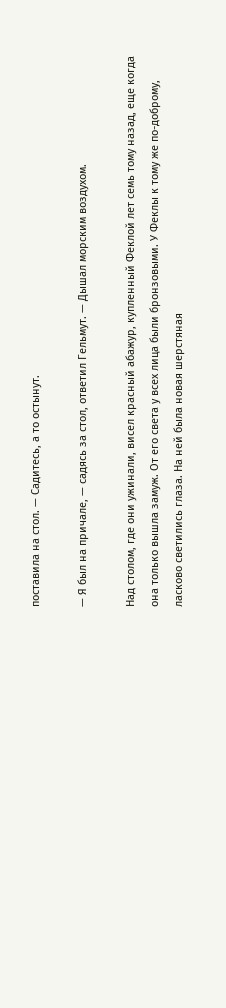поставила на стол. — Садитесь, а то остынут.

— Я был на причале, — садясь за стол, ответил Гельмут. — Дышал морским воздухом.

Над столом, где они ужинали, висел красный абажур, купленный Феклой лет семь тому назад, еще когда она только вышла замуж. От его света у всех лица были бронзовыми. У Феклы к тому же по-доброму, ласково светились глаза. На ней была новая шерстяная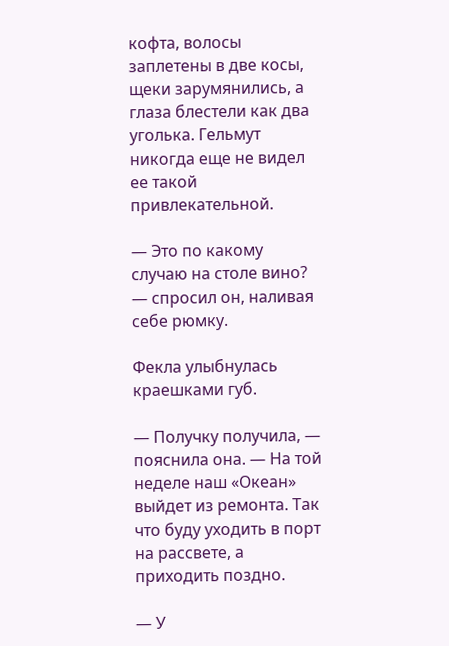кофта, волосы заплетены в две косы, щеки зарумянились, а глаза блестели как два уголька. Гельмут никогда еще не видел ее такой привлекательной.

— Это по какому случаю на столе вино? — спросил он, наливая себе рюмку.

Фекла улыбнулась краешками губ.

— Получку получила, — пояснила она. — На той неделе наш «Океан» выйдет из ремонта. Так что буду уходить в порт на рассвете, а приходить поздно.

— У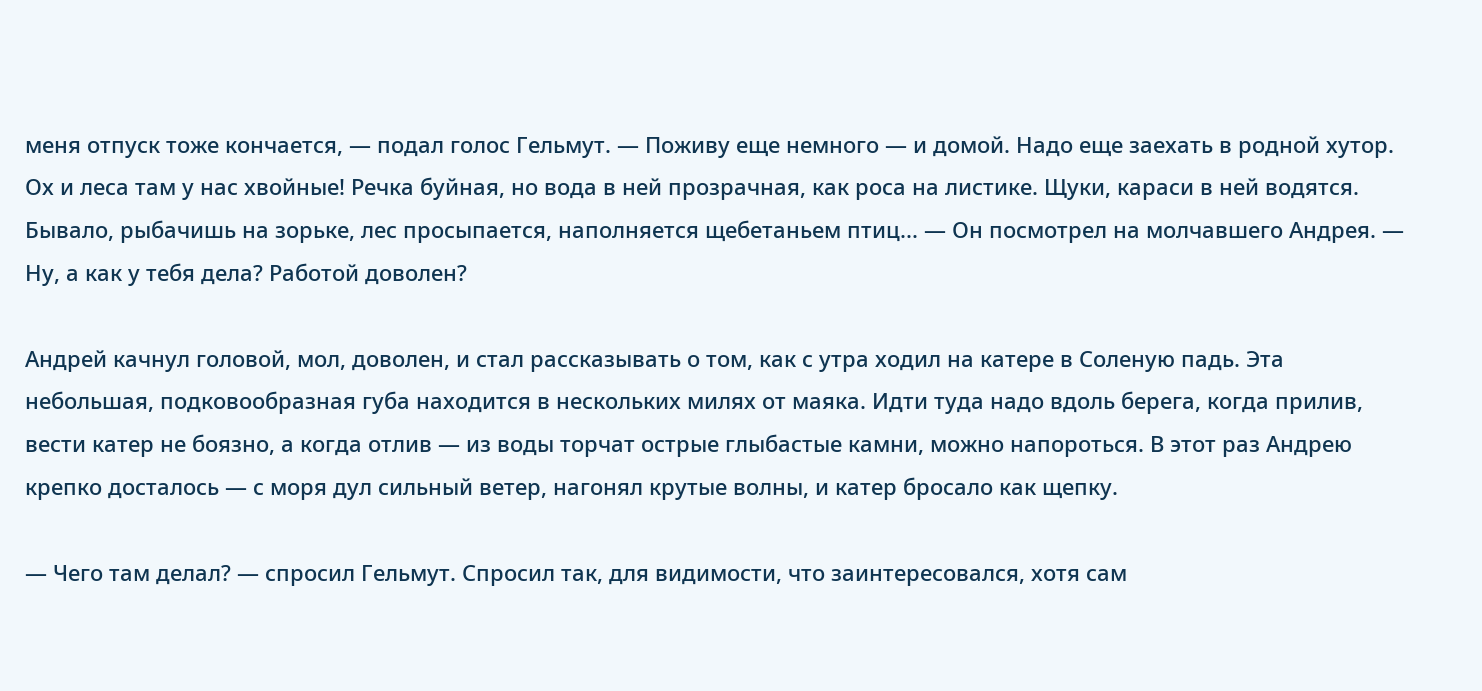меня отпуск тоже кончается, — подал голос Гельмут. — Поживу еще немного — и домой. Надо еще заехать в родной хутор. Ох и леса там у нас хвойные! Речка буйная, но вода в ней прозрачная, как роса на листике. Щуки, караси в ней водятся. Бывало, рыбачишь на зорьке, лес просыпается, наполняется щебетаньем птиц... — Он посмотрел на молчавшего Андрея. — Ну, а как у тебя дела? Работой доволен?

Андрей качнул головой, мол, доволен, и стал рассказывать о том, как с утра ходил на катере в Соленую падь. Эта небольшая, подковообразная губа находится в нескольких милях от маяка. Идти туда надо вдоль берега, когда прилив, вести катер не боязно, а когда отлив — из воды торчат острые глыбастые камни, можно напороться. В этот раз Андрею крепко досталось — с моря дул сильный ветер, нагонял крутые волны, и катер бросало как щепку.

— Чего там делал? — спросил Гельмут. Спросил так, для видимости, что заинтересовался, хотя сам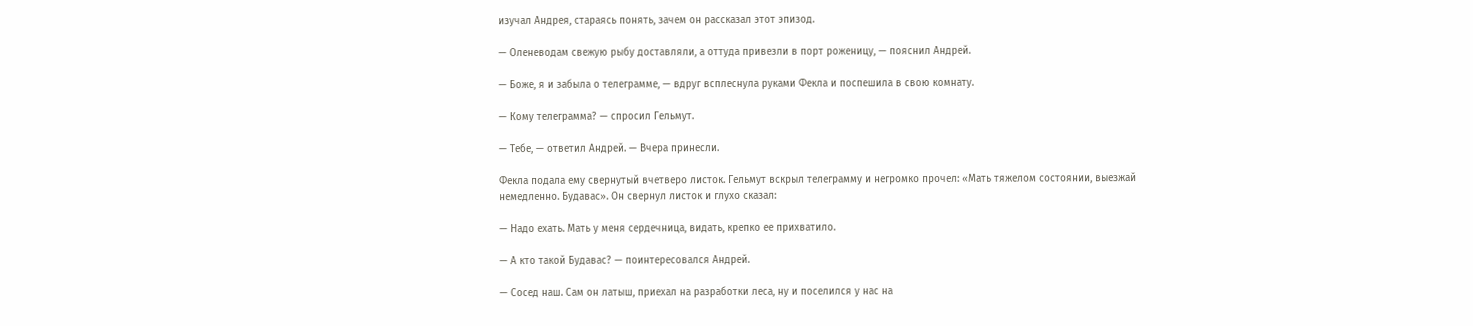изучал Андрея, стараясь понять, зачем он рассказал этот эпизод.

— Оленеводам свежую рыбу доставляли, а оттуда привезли в порт роженицу, — пояснил Андрей.

— Боже, я и забыла о телеграмме, — вдруг всплеснула руками Фекла и поспешила в свою комнату.

— Кому телеграмма? — спросил Гельмут.

— Тебе, — ответил Андрей. — Вчера принесли.

Фекла подала ему свернутый вчетверо листок. Гельмут вскрыл телеграмму и негромко прочел: «Мать тяжелом состоянии, выезжай немедленно. Будавас». Он свернул листок и глухо сказал:

— Надо ехать. Мать у меня сердечница, видать, крепко ее прихватило.

— А кто такой Будавас? — поинтересовался Андрей.

— Сосед наш. Сам он латыш, приехал на разработки леса, ну и поселился у нас на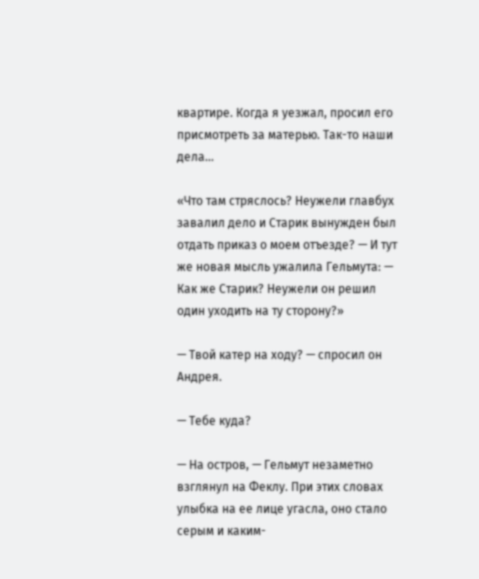квартире. Когда я уезжал, просил его присмотреть за матерью. Так-то наши дела...

«Что там стряслось? Неужели главбух завалил дело и Старик вынужден был отдать приказ о моем отъезде? — И тут же новая мысль ужалила Гельмута: — Как же Старик? Неужели он решил один уходить на ту сторону?»

— Твой катер на ходу? — спросил он Андрея.

— Тебе куда?

— На остров, — Гельмут незаметно взглянул на Феклу. При этих словах улыбка на ее лице угасла, оно стало серым и каким-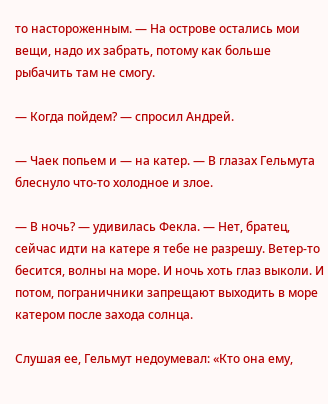то настороженным. — На острове остались мои вещи, надо их забрать, потому как больше рыбачить там не смогу.

— Когда пойдем? — спросил Андрей.

— Чаек попьем и — на катер. — В глазах Гельмута блеснуло что-то холодное и злое.

— В ночь? — удивилась Фекла. — Нет, братец, сейчас идти на катере я тебе не разрешу. Ветер-то бесится, волны на море. И ночь хоть глаз выколи. И потом, пограничники запрещают выходить в море катером после захода солнца.

Слушая ее, Гельмут недоумевал: «Кто она ему,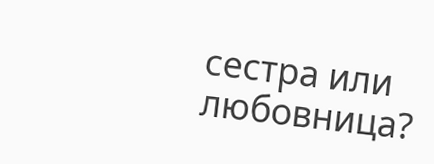сестра или любовница?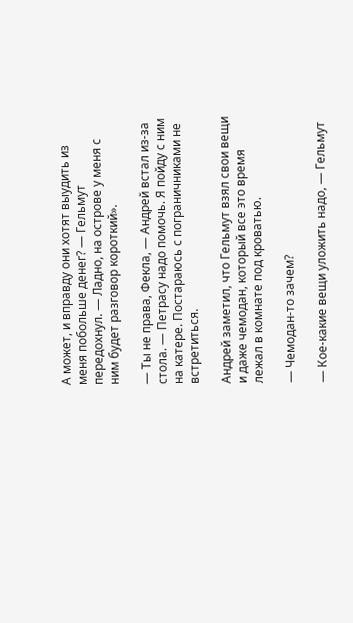А может, и вправду они хотят выудить из меня побольше денег? — Гельмут передохнул. — Ладно, на острове у меня с ним будет разговор короткий».

— Ты не права, Фекла, — Андрей встал из-за стола. — Петрасу надо помочь. Я пойду с ним на катере. Постараюсь с пограничниками не встретиться.

Андрей заметил, что Гельмут взял свои вещи и даже чемодан, который все это время лежал в комнате под кроватью.

— Чемодан-то зачем?

— Кое-какие вещи уложить надо, — Гельмут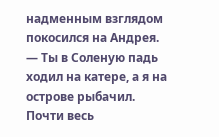надменным взглядом покосился на Андрея. — Ты в Соленую падь ходил на катере, а я на острове рыбачил. Почти весь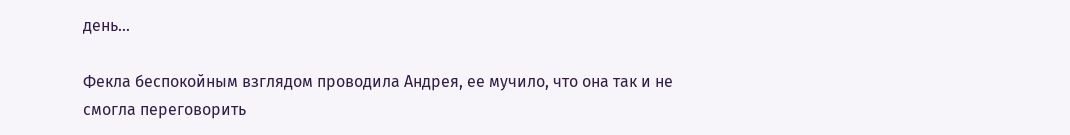день...

Фекла беспокойным взглядом проводила Андрея, ее мучило, что она так и не смогла переговорить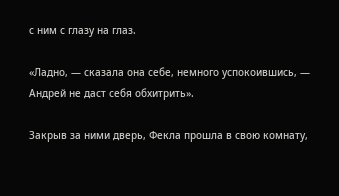с ним с глазу на глаз.

«Ладно, — сказала она себе, немного успокоившись, — Андрей не даст себя обхитрить».

Закрыв за ними дверь, Фекла прошла в свою комнату,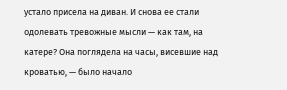устало присела на диван. И снова ее стали одолевать тревожные мысли — как там, на катере? Она поглядела на часы, висевшие над кроватью, — было начало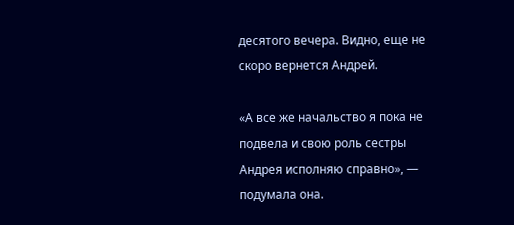десятого вечера. Видно, еще не скоро вернется Андрей.

«А все же начальство я пока не подвела и свою роль сестры Андрея исполняю справно», — подумала она.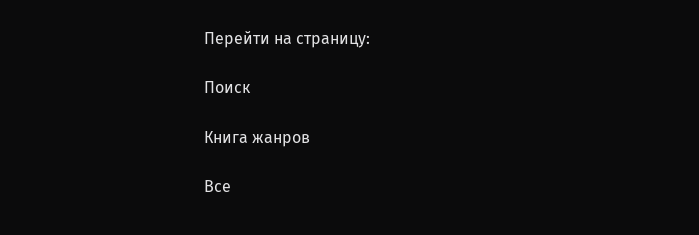Перейти на страницу:

Поиск

Книга жанров

Все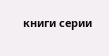книги серии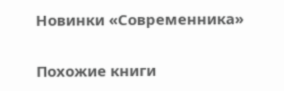Новинки «Современника»

Похожие книги